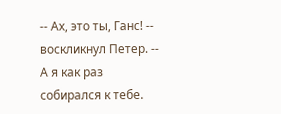-- Ах, это ты, Ганс! -- воскликнул Петер. -- А я как раз собирался к тебе.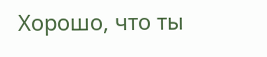Хорошо, что ты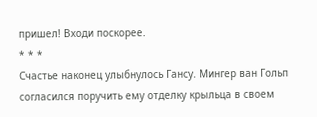пришел! Входи поскорее.
* * *
Счастье наконец улыбнулось Гансу. Мингер ван Гольп согласился поручить ему отделку крыльца в своем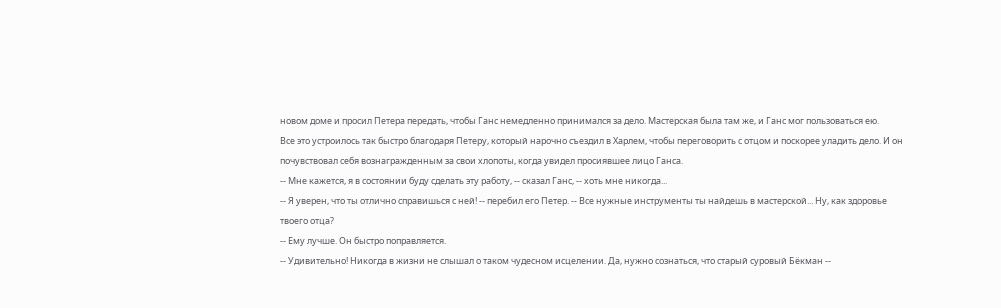новом доме и просил Петера передать, чтобы Ганс немедленно принимался за дело. Мастерская была там же, и Ганс мог пользоваться ею.
Все это устроилось так быстро благодаря Петеру, который нарочно съездил в Харлем, чтобы переговорить с отцом и поскорее уладить дело. И он почувствовал себя вознагражденным за свои хлопоты, когда увидел просиявшее лицо Ганса.
-- Мне кажется, я в состоянии буду сделать эту работу, -- сказал Ганс, -- хоть мне никогда...
-- Я уверен, что ты отлично справишься с ней! -- перебил его Петер. -- Все нужные инструменты ты найдешь в мастерской... Ну, как здоровье твоего отца?
-- Ему лучше. Он быстро поправляется.
-- Удивительно! Никогда в жизни не слышал о таком чудесном исцелении. Да, нужно сознаться, что старый суровый Бёкман --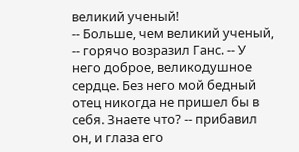великий ученый!
-- Больше, чем великий ученый, -- горячо возразил Ганс. -- У него доброе, великодушное сердце. Без него мой бедный отец никогда не пришел бы в себя. Знаете что? -- прибавил он, и глаза его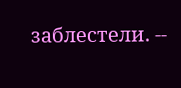заблестели. --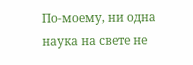По-моему, ни одна наука на свете не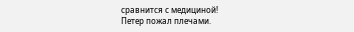сравнится с медициной!
Петер пожал плечами.